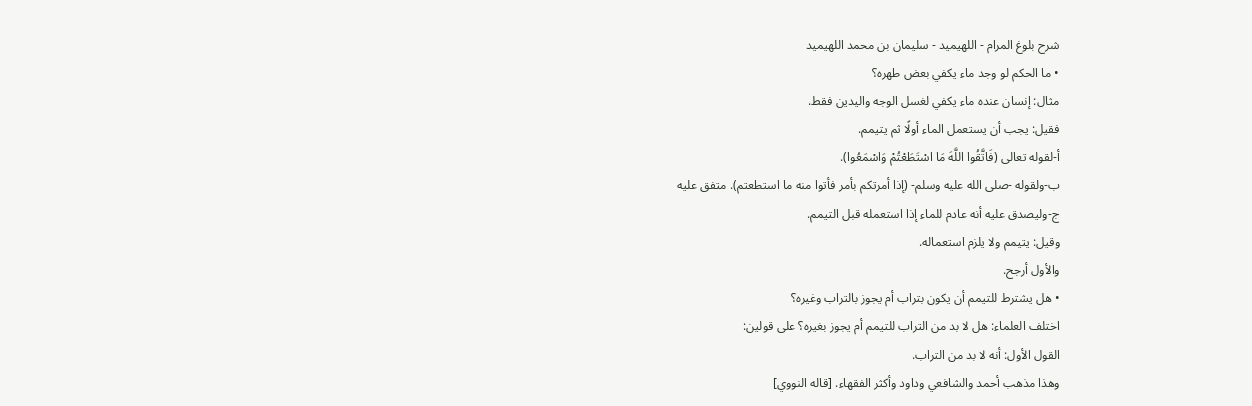شرح بلوغ المرام - اللهيميد - سليمان بن محمد اللهيميد
• ما الحكم لو وجد ماء يكفي بعض طهره؟
مثال: إنسان عنده ماء يكفي لغسل الوجه واليدين فقط.
فقيل: يجب أن يستعمل الماء أولًا ثم يتيمم.
أ-لقوله تعالى (فَاتَّقُوا اللَّهَ مَا اسْتَطَعْتُمْ وَاسْمَعُوا).
ب-ولقوله -صلى الله عليه وسلم- (إذا أمرتكم بأمر فأتوا منه ما استطعتم). متفق عليه
ج-وليصدق عليه أنه عادم للماء إذا استعمله قبل التيمم.
وقيل: يتيمم ولا يلزم استعماله.
والأول أرجح.
• هل يشترط للتيمم أن يكون بتراب أم يجوز بالتراب وغيره؟
اختلف العلماء: هل لا بد من التراب للتيمم أم يجوز بغيره؟ على قولين:
القول الأول: أنه لا بد من التراب.
وهذا مذهب أحمد والشافعي وداود وأكثر الفقهاء. [قاله النووي]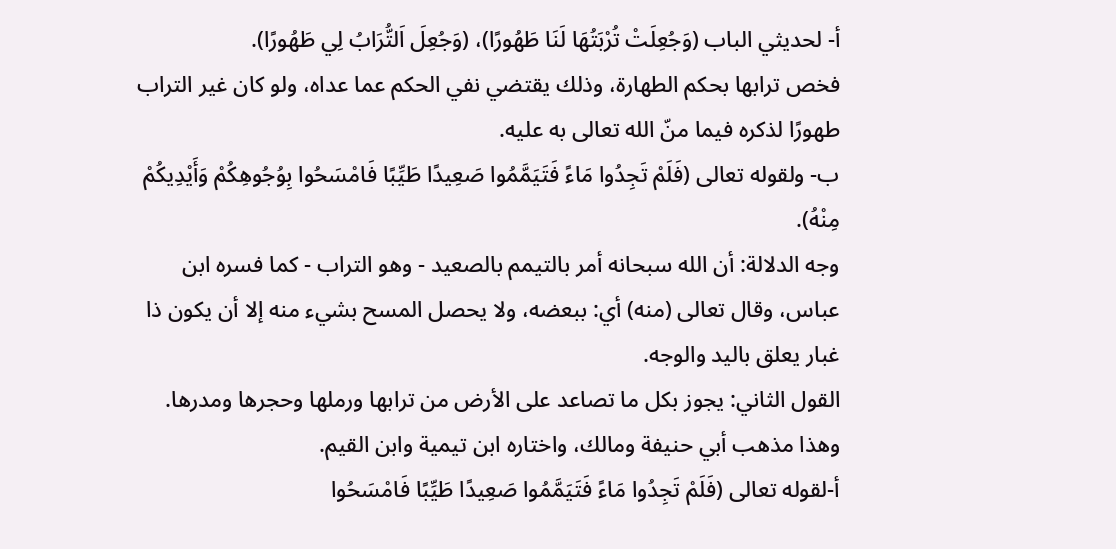أ- لحديثي الباب (وَجُعِلَتْ تُرْبَتُهَا لَنَا طَهُورًا)، (وَجُعِلَ اَلتُّرَابُ لِي طَهُورًا).
فخص ترابها بحكم الطهارة، وذلك يقتضي نفي الحكم عما عداه، ولو كان غير التراب طهورًا لذكره فيما منّ الله تعالى به عليه.
ب- ولقوله تعالى (فَلَمْ تَجِدُوا مَاءً فَتَيَمَّمُوا صَعِيدًا طَيِّبًا فَامْسَحُوا بِوُجُوهِكُمْ وَأَيْدِيكُمْ مِنْهُ).
وجه الدلالة: أن الله سبحانه أمر بالتيمم بالصعيد - وهو التراب - كما فسره ابن عباس، وقال تعالى (منه) أي: ببعضه، ولا يحصل المسح بشيء منه إلا أن يكون ذا غبار يعلق باليد والوجه.
القول الثاني: يجوز بكل ما تصاعد على الأرض من ترابها ورملها وحجرها ومدرها.
وهذا مذهب أبي حنيفة ومالك، واختاره ابن تيمية وابن القيم.
أ-لقوله تعالى (فَلَمْ تَجِدُوا مَاءً فَتَيَمَّمُوا صَعِيدًا طَيِّبًا فَامْسَحُوا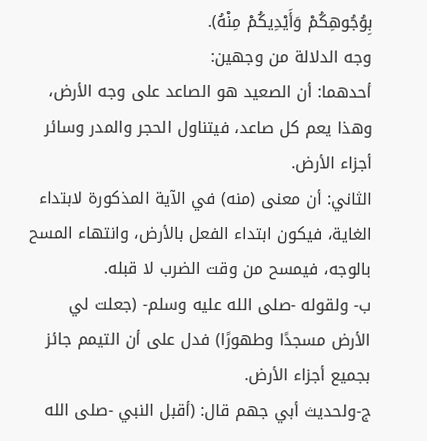بِوُجُوهِكُمْ وَأَيْدِيكُمْ مِنْهُ).
وجه الدلالة من وجهين:
أحدهما: أن الصعيد هو الصاعد على وجه الأرض، وهذا يعم كل صاعد، فيتناول الحجر والمدر وسائر أجزاء الأرض.
الثاني: أن معنى (منه) في الآية المذكورة لابتداء الغاية، فيكون ابتداء الفعل بالأرض، وانتهاء المسح بالوجه، فيمسح من وقت الضرب لا قبله.
ب- ولقوله -صلى الله عليه وسلم- (جعلت لي الأرض مسجدًا وطهورًا) فدل على أن التيمم جائز بجميع أجزاء الأرض.
ج-ولحديث أبي جهم قال: (أقبل النبي -صلى الله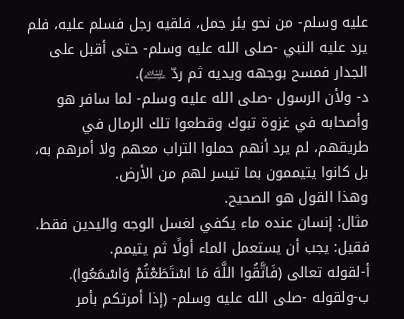عليه وسلم- من نحو بئر جمل، فلقيه رجل فسلم عليه، فلم يرد عليه النبي -صلى الله عليه وسلم- حتى أقبل على الجدار فمسح بوجهه ويديه ثم ردّ ﵇).
د- ولأن الرسول -صلى الله عليه وسلم- لما سافر هو وأصحابه في غزوة تبوك وقطعوا تلك الرمال في طريقهم، لم يرد أنهم حملوا التراب معهم ولا أمرهم به، بل كانوا يتيممون بما تيسر لهم من الأرض.
وهذا القول هو الصحيح.
مثال: إنسان عنده ماء يكفي لغسل الوجه واليدين فقط.
فقيل: يجب أن يستعمل الماء أولًا ثم يتيمم.
أ-لقوله تعالى (فَاتَّقُوا اللَّهَ مَا اسْتَطَعْتُمْ وَاسْمَعُوا).
ب-ولقوله -صلى الله عليه وسلم- (إذا أمرتكم بأمر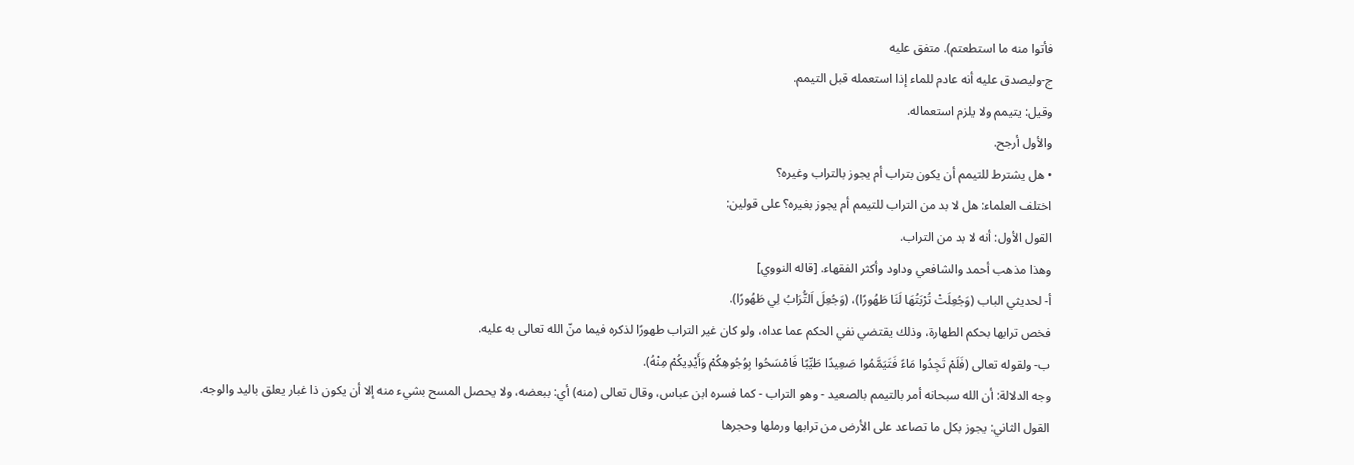فأتوا منه ما استطعتم). متفق عليه
ج-وليصدق عليه أنه عادم للماء إذا استعمله قبل التيمم.
وقيل: يتيمم ولا يلزم استعماله.
والأول أرجح.
• هل يشترط للتيمم أن يكون بتراب أم يجوز بالتراب وغيره؟
اختلف العلماء: هل لا بد من التراب للتيمم أم يجوز بغيره؟ على قولين:
القول الأول: أنه لا بد من التراب.
وهذا مذهب أحمد والشافعي وداود وأكثر الفقهاء. [قاله النووي]
أ- لحديثي الباب (وَجُعِلَتْ تُرْبَتُهَا لَنَا طَهُورًا)، (وَجُعِلَ اَلتُّرَابُ لِي طَهُورًا).
فخص ترابها بحكم الطهارة، وذلك يقتضي نفي الحكم عما عداه، ولو كان غير التراب طهورًا لذكره فيما منّ الله تعالى به عليه.
ب- ولقوله تعالى (فَلَمْ تَجِدُوا مَاءً فَتَيَمَّمُوا صَعِيدًا طَيِّبًا فَامْسَحُوا بِوُجُوهِكُمْ وَأَيْدِيكُمْ مِنْهُ).
وجه الدلالة: أن الله سبحانه أمر بالتيمم بالصعيد - وهو التراب - كما فسره ابن عباس، وقال تعالى (منه) أي: ببعضه، ولا يحصل المسح بشيء منه إلا أن يكون ذا غبار يعلق باليد والوجه.
القول الثاني: يجوز بكل ما تصاعد على الأرض من ترابها ورملها وحجرها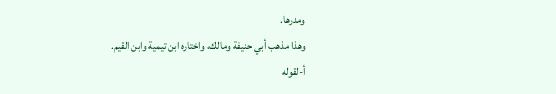ومدرها.
وهذا مذهب أبي حنيفة ومالك، واختاره ابن تيمية وابن القيم.
أ-لقوله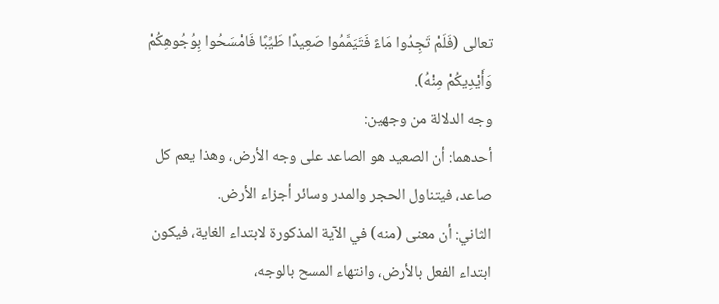تعالى (فَلَمْ تَجِدُوا مَاءً فَتَيَمَّمُوا صَعِيدًا طَيِّبًا فَامْسَحُوا بِوُجُوهِكُمْ وَأَيْدِيكُمْ مِنْهُ).
وجه الدلالة من وجهين:
أحدهما: أن الصعيد هو الصاعد على وجه الأرض، وهذا يعم كل صاعد، فيتناول الحجر والمدر وسائر أجزاء الأرض.
الثاني: أن معنى (منه) في الآية المذكورة لابتداء الغاية، فيكون ابتداء الفعل بالأرض، وانتهاء المسح بالوجه،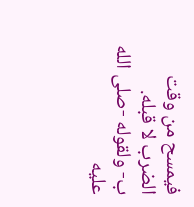فيمسح من وقت الضرب لا قبله.
ب- ولقوله -صلى الله عليه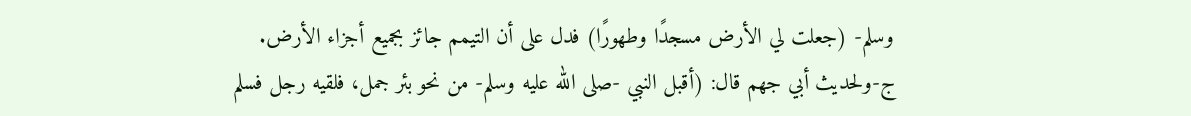وسلم- (جعلت لي الأرض مسجدًا وطهورًا) فدل على أن التيمم جائز بجميع أجزاء الأرض.
ج-ولحديث أبي جهم قال: (أقبل النبي -صلى الله عليه وسلم- من نحو بئر جمل، فلقيه رجل فسلم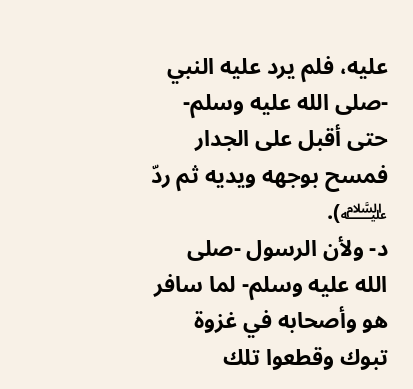عليه، فلم يرد عليه النبي -صلى الله عليه وسلم- حتى أقبل على الجدار فمسح بوجهه ويديه ثم ردّ ﵇).
د- ولأن الرسول -صلى الله عليه وسلم- لما سافر هو وأصحابه في غزوة تبوك وقطعوا تلك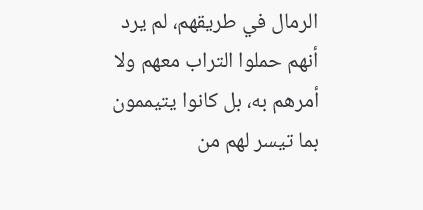الرمال في طريقهم، لم يرد أنهم حملوا التراب معهم ولا أمرهم به، بل كانوا يتيممون بما تيسر لهم من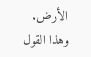الأرض.
وهذا القول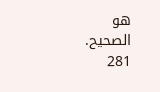هو الصحيح.
281